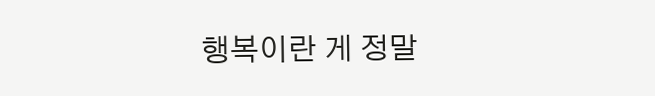행복이란 게 정말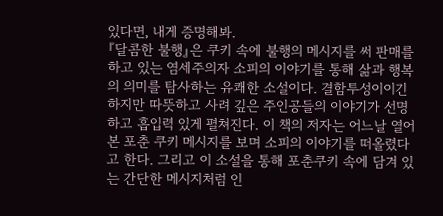있다면, 내게 증명해봐.
『달콤한 불행』은 쿠키 속에 불행의 메시지를 써 판매를 하고 있는 염세주의자 소피의 이야기를 통해 삶과 행복의 의미를 탐사하는 유쾌한 소설이다. 결함투성이이긴 하지만 따뜻하고 사려 깊은 주인공들의 이야기가 선명하고 흡입력 있게 펼쳐진다. 이 책의 저자는 어느날 열어본 포춘 쿠키 메시지를 보며 소피의 이야기를 떠올렸다고 한다. 그리고 이 소설을 통해 포춘쿠키 속에 담겨 있는 간단한 메시지처럼 인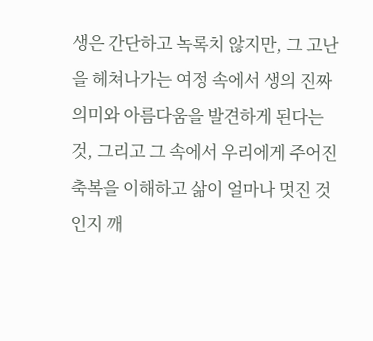생은 간단하고 녹록치 않지만, 그 고난을 헤쳐나가는 여정 속에서 생의 진짜 의미와 아름다움을 발견하게 된다는 것, 그리고 그 속에서 우리에게 주어진 축복을 이해하고 삶이 얼마나 멋진 것인지 깨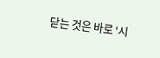닫는 것은 바로 ‘시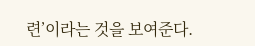련’이라는 것을 보여준다.